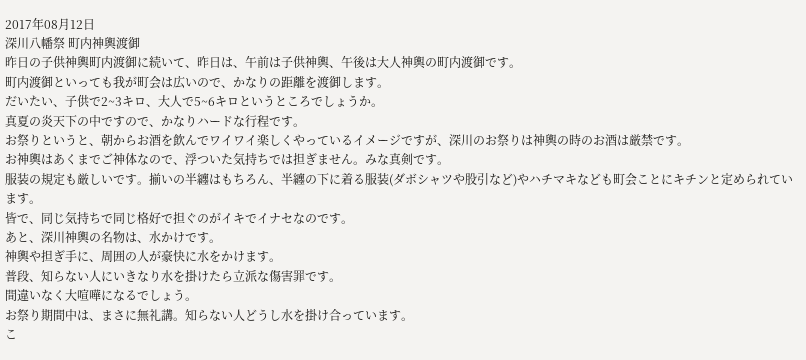2017年08月12日
深川八幡祭 町内神輿渡御
昨日の子供神輿町内渡御に続いて、昨日は、午前は子供神輿、午後は大人神輿の町内渡御です。
町内渡御といっても我が町会は広いので、かなりの距離を渡御します。
だいたい、子供で2~3キロ、大人で5~6キロというところでしょうか。
真夏の炎天下の中ですので、かなりハードな行程です。
お祭りというと、朝からお酒を飲んでワイワイ楽しくやっているイメージですが、深川のお祭りは神輿の時のお酒は厳禁です。
お神輿はあくまでご神体なので、浮ついた気持ちでは担ぎません。みな真剣です。
服装の規定も厳しいです。揃いの半纏はもちろん、半纏の下に着る服装(ダボシャツや股引など)やハチマキなども町会ことにキチンと定められています。
皆で、同じ気持ちで同じ格好で担ぐのがイキでイナセなのです。
あと、深川神輿の名物は、水かけです。
神輿や担ぎ手に、周囲の人が豪快に水をかけます。
普段、知らない人にいきなり水を掛けたら立派な傷害罪です。
間違いなく大喧嘩になるでしょう。
お祭り期間中は、まさに無礼講。知らない人どうし水を掛け合っています。
こ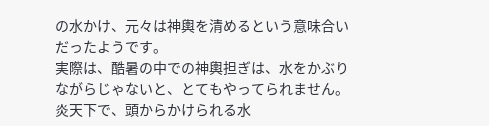の水かけ、元々は神輿を清めるという意味合いだったようです。
実際は、酷暑の中での神輿担ぎは、水をかぶりながらじゃないと、とてもやってられません。
炎天下で、頭からかけられる水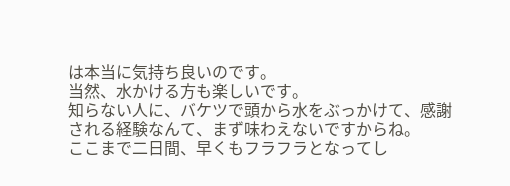は本当に気持ち良いのです。
当然、水かける方も楽しいです。
知らない人に、バケツで頭から水をぶっかけて、感謝される経験なんて、まず味わえないですからね。
ここまで二日間、早くもフラフラとなってし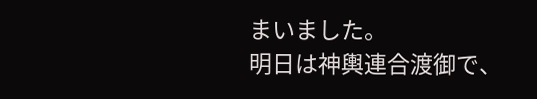まいました。
明日は神輿連合渡御で、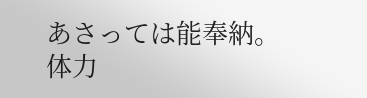あさっては能奉納。
体力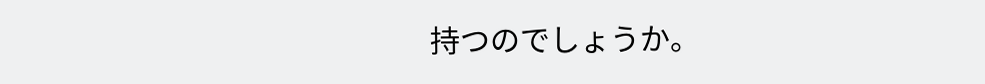持つのでしょうか。